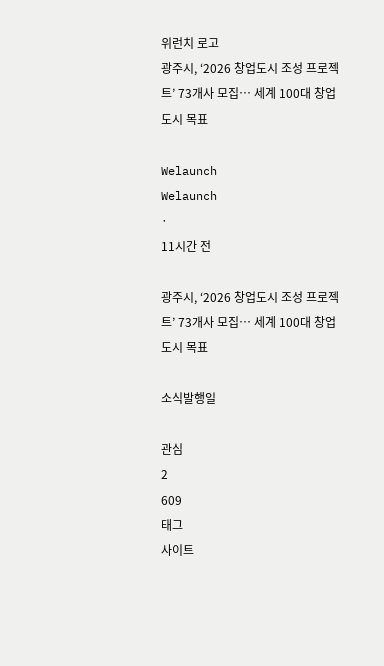위런치 로고
광주시, ‘2026 창업도시 조성 프로젝트’ 73개사 모집… 세계 100대 창업도시 목표

Welaunch
Welaunch
·
11시간 전

광주시, ‘2026 창업도시 조성 프로젝트’ 73개사 모집… 세계 100대 창업도시 목표

소식발행일

관심
2
609
태그
사이트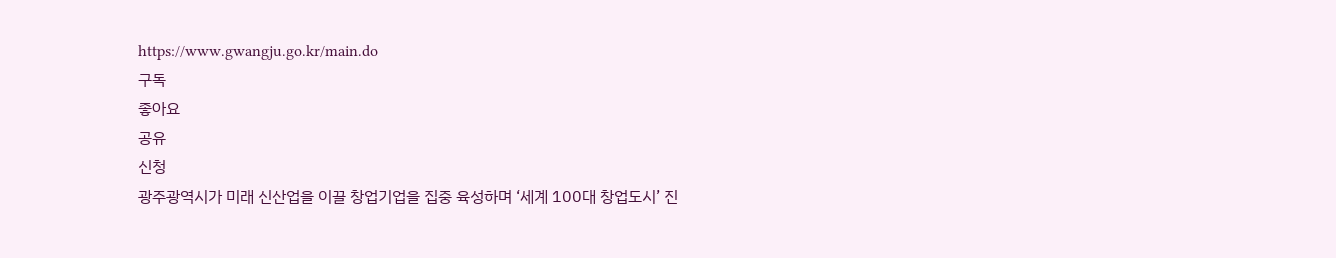https://www.gwangju.go.kr/main.do
구독
좋아요
공유
신청
광주광역시가 미래 신산업을 이끌 창업기업을 집중 육성하며 ‘세계 100대 창업도시’ 진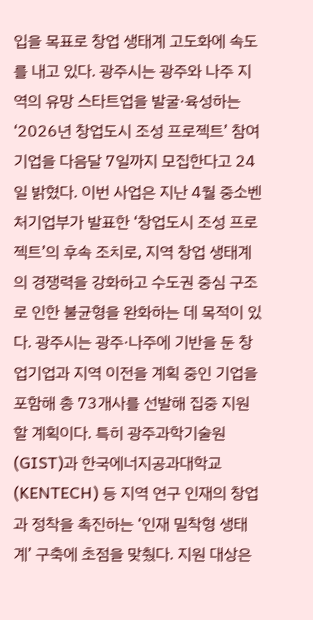입을 목표로 창업 생태계 고도화에 속도를 내고 있다. 광주시는 광주와 나주 지역의 유망 스타트업을 발굴·육성하는 ‘2026년 창업도시 조성 프로젝트’ 참여 기업을 다음달 7일까지 모집한다고 24일 밝혔다. 이번 사업은 지난 4월 중소벤처기업부가 발표한 ‘창업도시 조성 프로젝트’의 후속 조치로, 지역 창업 생태계의 경쟁력을 강화하고 수도권 중심 구조로 인한 불균형을 완화하는 데 목적이 있다. 광주시는 광주·나주에 기반을 둔 창업기업과 지역 이전을 계획 중인 기업을 포함해 총 73개사를 선발해 집중 지원할 계획이다. 특히 광주과학기술원(GIST)과 한국에너지공과대학교(KENTECH) 등 지역 연구 인재의 창업과 정착을 촉진하는 ‘인재 밀착형 생태계’ 구축에 초점을 맞췄다. 지원 대상은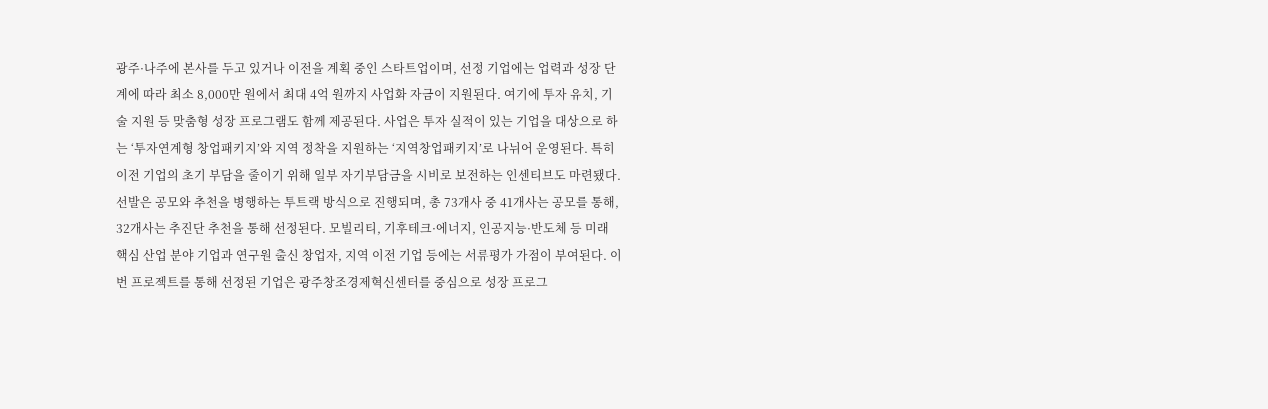광주·나주에 본사를 두고 있거나 이전을 계획 중인 스타트업이며, 선정 기업에는 업력과 성장 단계에 따라 최소 8,000만 원에서 최대 4억 원까지 사업화 자금이 지원된다. 여기에 투자 유치, 기술 지원 등 맞춤형 성장 프로그램도 함께 제공된다. 사업은 투자 실적이 있는 기업을 대상으로 하는 ‘투자연계형 창업패키지’와 지역 정착을 지원하는 ‘지역창업패키지’로 나뉘어 운영된다. 특히 이전 기업의 초기 부담을 줄이기 위해 일부 자기부담금을 시비로 보전하는 인센티브도 마련됐다. 선발은 공모와 추천을 병행하는 투트랙 방식으로 진행되며, 총 73개사 중 41개사는 공모를 통해, 32개사는 추진단 추천을 통해 선정된다. 모빌리티, 기후테크·에너지, 인공지능·반도체 등 미래 핵심 산업 분야 기업과 연구원 출신 창업자, 지역 이전 기업 등에는 서류평가 가점이 부여된다. 이번 프로젝트를 통해 선정된 기업은 광주창조경제혁신센터를 중심으로 성장 프로그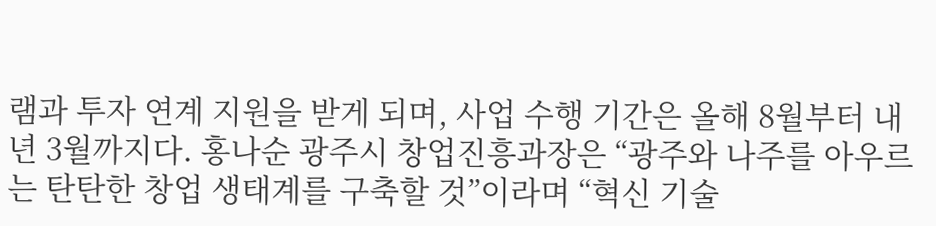램과 투자 연계 지원을 받게 되며, 사업 수행 기간은 올해 8월부터 내년 3월까지다. 홍나순 광주시 창업진흥과장은 “광주와 나주를 아우르는 탄탄한 창업 생태계를 구축할 것”이라며 “혁신 기술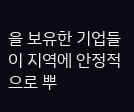을 보유한 기업들이 지역에 안정적으로 뿌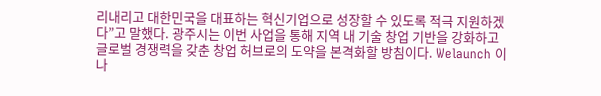리내리고 대한민국을 대표하는 혁신기업으로 성장할 수 있도록 적극 지원하겠다”고 말했다. 광주시는 이번 사업을 통해 지역 내 기술 창업 기반을 강화하고 글로벌 경쟁력을 갖춘 창업 허브로의 도약을 본격화할 방침이다. Welaunch 이나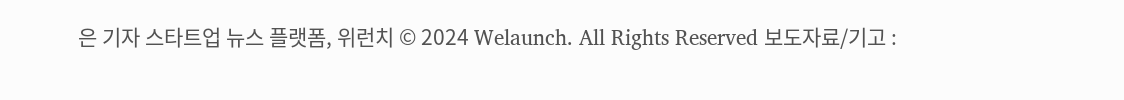은 기자 스타트업 뉴스 플랫폼, 위런치 © 2024 Welaunch. All Rights Reserved 보도자료/기고 :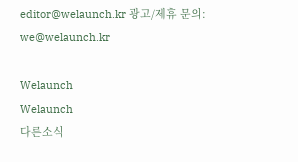editor@welaunch.kr 광고/제휴 문의: we@welaunch.kr

Welaunch
Welaunch
다른소식